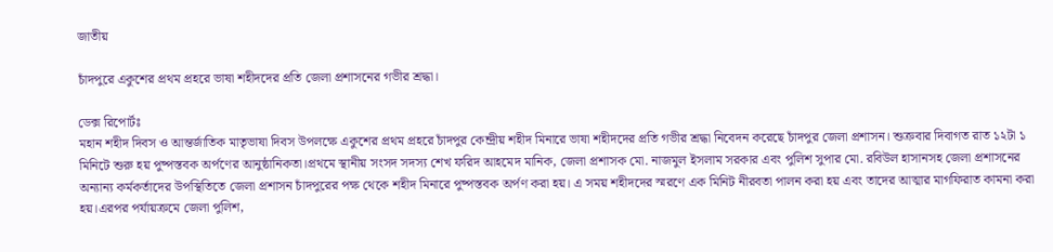জাতীয়

চাঁদপুরে একুশের প্রথম প্রহরে ভাষা শহীদদের প্রতি জেলা প্রশাসনের গভীর শ্রদ্ধা।

ডেক্স রিপোর্টঃ
মহান শহীদ দিবস ও আন্তর্জাতিক মাতৃভাষা দিবস উপলক্ষে একুশের প্রথম প্রহরে চাঁদপুর কেন্দ্রীয় শহীদ মিনারে ভাষা শহীদদের প্রতি গভীর শ্রদ্ধা নিবেদন করেছে চাঁদপুর জেলা প্রশাসন। শুক্রবার দিবাগত রাত ১২টা ১ মিনিটে শুরু হয় পুষ্পস্তবক অর্পণের আনুষ্ঠানিকতা।প্রথমে স্থানীয় সংসদ সদস্য শেখ ফরিদ আহমেদ মানিক, জেলা প্রশাসক মো. নাজমুল ইসলাম সরকার এবং পুলিশ সুপার মো. রবিউল হাসানসহ জেলা প্রশাসনের অন্যান্য কর্মকর্তাদের উপস্থিতিতে জেলা প্রশাসন চাঁদপুরের পক্ষ থেকে শহীদ মিনারে পুষ্পস্তবক অর্পণ করা হয়। এ সময় শহীদদের স্মরণে এক মিনিট নীরবতা পালন করা হয় এবং তাদের আত্মার মাগফিরাত কামনা করা হয়।এরপর পর্যায়ক্রমে জেলা পুলিশ,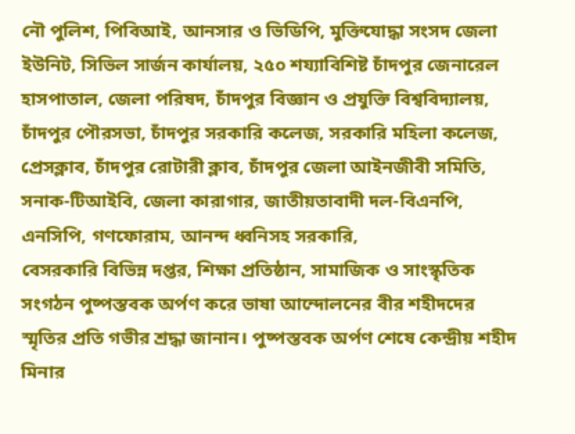নৌ পুলিশ, পিবিআই, আনসার ও ভিডিপি, মুক্তিযোদ্ধা সংসদ জেলা ইউনিট, সিভিল সার্জন কার্যালয়, ২৫০ শয্যাবিশিষ্ট চাঁদপুর জেনারেল হাসপাতাল, জেলা পরিষদ, চাঁদপুর বিজ্ঞান ও প্রযুক্তি বিশ্ববিদ্যালয়, চাঁদপুর পৌরসভা, চাঁদপুর সরকারি কলেজ, সরকারি মহিলা কলেজ, প্রেসক্লাব, চাঁদপুর রোটারী ক্লাব, চাঁদপুর জেলা আইনজীবী সমিতি, সনাক-টিআইবি, জেলা কারাগার, জাতীয়তাবাদী দল-বিএনপি, এনসিপি, গণফোরাম, আনন্দ ধ্বনিসহ সরকারি,
বেসরকারি বিভিন্ন দপ্তর, শিক্ষা প্রতিষ্ঠান, সামাজিক ও সাংস্কৃতিক সংগঠন পুষ্পস্তবক অর্পণ করে ভাষা আন্দোলনের বীর শহীদদের স্মৃতির প্রতি গভীর শ্রদ্ধা জানান। পুষ্পস্তবক অর্পণ শেষে কেন্দ্রীয় শহীদ মিনার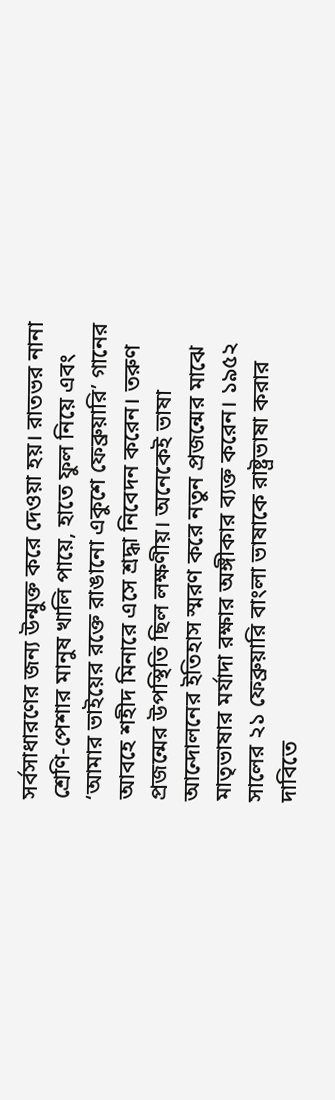সর্বসাধারণের জন্য উন্মুক্ত করে দেওয়া হয়। রাতভর নানা শ্রেণি-পেশার মানুষ খালি পায়ে, হাতে ফুল নিয়ে এবং ‘আমার ভাইয়ের রক্তে রাঙানো একুশে ফেব্রুয়ারি’ গানের আবহে শহীদ মিনারে এসে শ্রদ্ধা নিবেদন করেন। তরুণ প্রজন্মের উপস্থিতি ছিল লক্ষণীয়। অনেকেই ভাষা আন্দোলনের ইতিহাস স্মরণ করে নতুন প্রজন্মের মাঝে মাতৃভাষার মর্যাদা রক্ষার অঙ্গীকার ব্যক্ত করেন। ১৯৫২ সালের ২১ ফেব্রুয়ারি বাংলা ভাষাকে রাষ্ট্রভাষা করার দাবিতে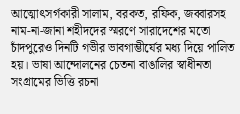আত্মোৎসর্গকারী সালাম, বরকত, রফিক, জব্বারসহ নাম-না-জানা শহীদদের স্মরণে সারাদেশের মতো চাঁদপুরেও দিনটি গভীর ভাবগাম্ভীর্যের মধ্য দিয়ে পালিত হয়। ভাষা আন্দোলনের চেতনা বাঙালির স্বাধীনতা সংগ্রামের ভিত্তি রচনা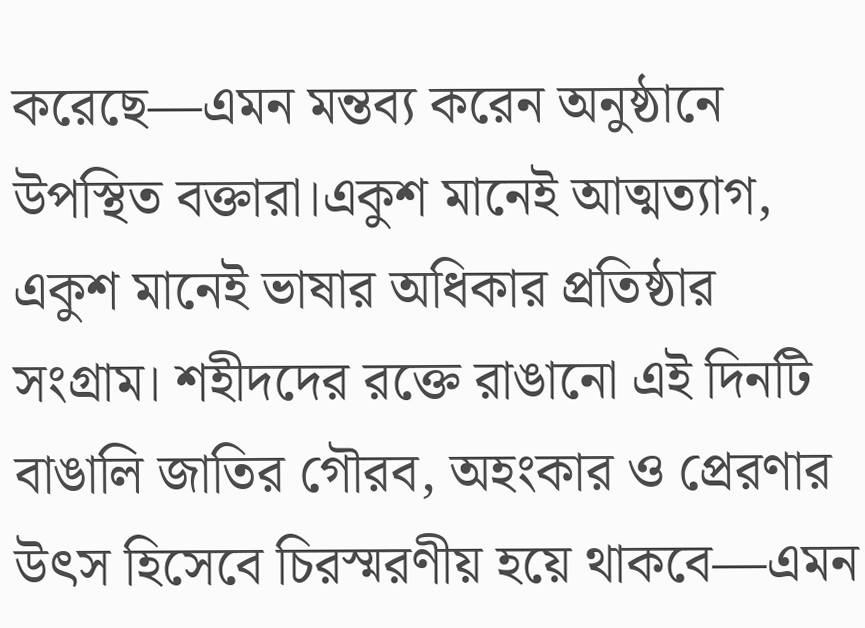করেছে—এমন মন্তব্য করেন অনুষ্ঠানে উপস্থিত বক্তারা।একুশ মানেই আত্মত্যাগ, একুশ মানেই ভাষার অধিকার প্রতিষ্ঠার সংগ্রাম। শহীদদের রক্তে রাঙানো এই দিনটি বাঙালি জাতির গৌরব, অহংকার ও প্রেরণার উৎস হিসেবে চিরস্মরণীয় হয়ে থাকবে—এমন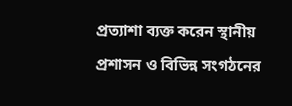প্রত্যাশা ব্যক্ত করেন স্থানীয় প্রশাসন ও বিভিন্ন সংগঠনের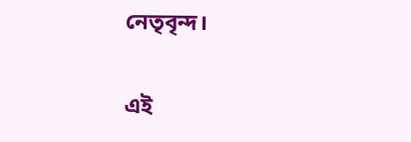নেতৃবৃন্দ।

এই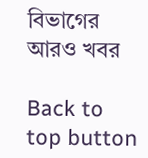বিভাগের আরও খবর

Back to top button